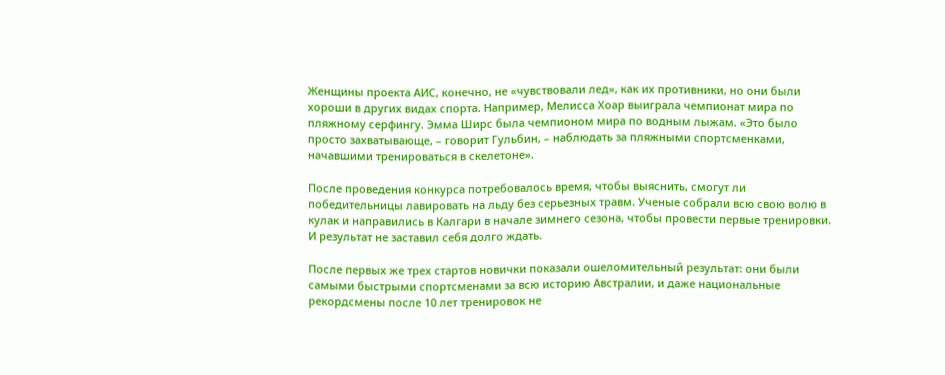Женщины проекта АИС, конечно, не «чувствовали лед», как их противники, но они были хороши в других видах спорта. Например, Мелисса Хоар выиграла чемпионат мира по пляжному серфингу. Эмма Ширс была чемпионом мира по водным лыжам. «Это было просто захватывающе, – говорит Гульбин, – наблюдать за пляжными спортсменками, начавшими тренироваться в скелетоне».

После проведения конкурса потребовалось время, чтобы выяснить, смогут ли победительницы лавировать на льду без серьезных травм. Ученые собрали всю свою волю в кулак и направились в Калгари в начале зимнего сезона, чтобы провести первые тренировки. И результат не заставил себя долго ждать.

После первых же трех стартов новички показали ошеломительный результат: они были самыми быстрыми спортсменами за всю историю Австралии, и даже национальные рекордсмены после 10 лет тренировок не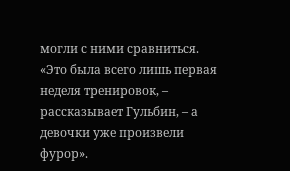могли с ними сравниться. «Это была всего лишь первая неделя тренировок, – рассказывает Гульбин, – а девочки уже произвели фурор».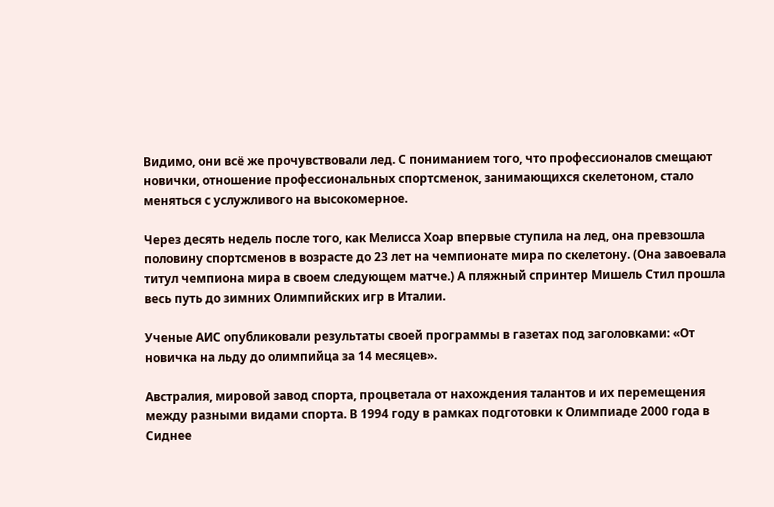Видимо, они всё же прочувствовали лед. С пониманием того, что профессионалов смещают новички, отношение профессиональных спортсменок, занимающихся скелетоном, стало меняться с услужливого на высокомерное.

Через десять недель после того, как Мелисса Хоар впервые ступила на лед, она превзошла половину спортсменов в возрасте до 23 лет на чемпионате мира по скелетону. (Она завоевала титул чемпиона мира в своем следующем матче.) А пляжный спринтер Мишель Стил прошла весь путь до зимних Олимпийских игр в Италии.

Ученые АИС опубликовали результаты своей программы в газетах под заголовками: «От новичка на льду до олимпийца за 14 месяцев».

Австралия, мировой завод спорта, процветала от нахождения талантов и их перемещения между разными видами спорта. В 1994 году в рамках подготовки к Олимпиаде 2000 года в Сиднее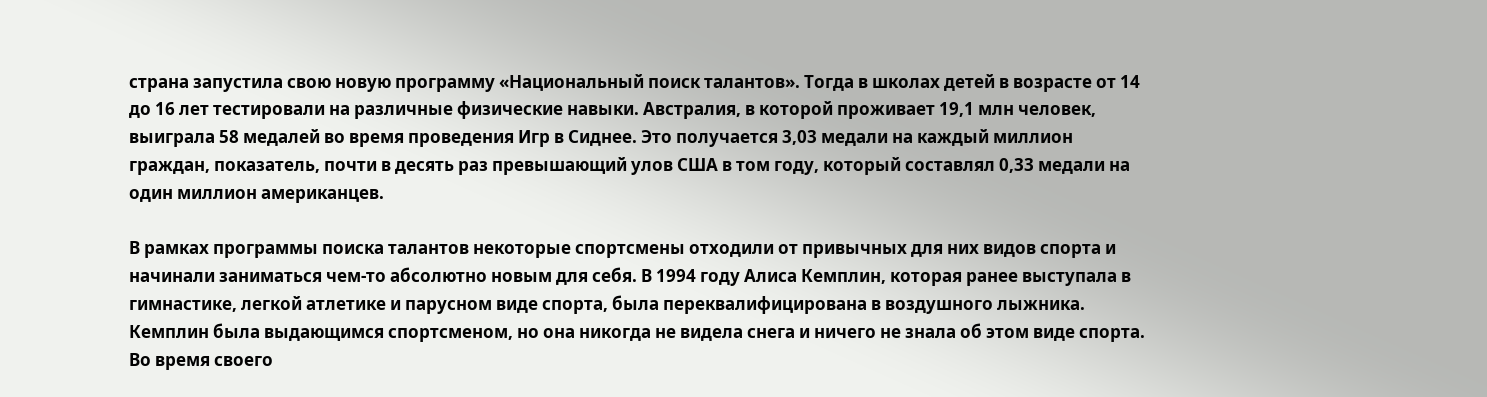страна запустила свою новую программу «Национальный поиск талантов». Тогда в школах детей в возрасте от 14 до 16 лет тестировали на различные физические навыки. Австралия, в которой проживает 19,1 млн человек, выиграла 58 медалей во время проведения Игр в Сиднее. Это получается 3,03 медали на каждый миллион граждан, показатель, почти в десять раз превышающий улов США в том году, который составлял 0,33 медали на один миллион американцев.

В рамках программы поиска талантов некоторые спортсмены отходили от привычных для них видов спорта и начинали заниматься чем-то абсолютно новым для себя. В 1994 году Алиса Кемплин, которая ранее выступала в гимнастике, легкой атлетике и парусном виде спорта, была переквалифицирована в воздушного лыжника. Кемплин была выдающимся спортсменом, но она никогда не видела снега и ничего не знала об этом виде спорта. Во время своего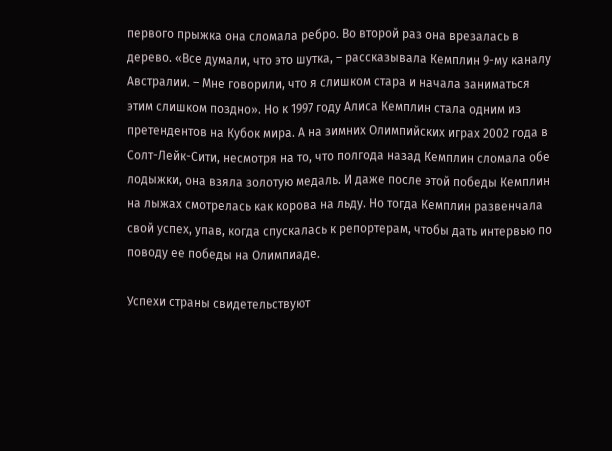первого прыжка она сломала ребро. Во второй раз она врезалась в дерево. «Все думали, что это шутка, – рассказывала Кемплин 9-му каналу Австралии. – Мне говорили, что я слишком стара и начала заниматься этим слишком поздно». Но к 1997 году Алиса Кемплин стала одним из претендентов на Кубок мира. А на зимних Олимпийских играх 2002 года в Солт-Лейк-Сити, несмотря на то, что полгода назад Кемплин сломала обе лодыжки, она взяла золотую медаль. И даже после этой победы Кемплин на лыжах смотрелась как корова на льду. Но тогда Кемплин развенчала свой успех, упав, когда спускалась к репортерам, чтобы дать интервью по поводу ее победы на Олимпиаде.

Успехи страны свидетельствуют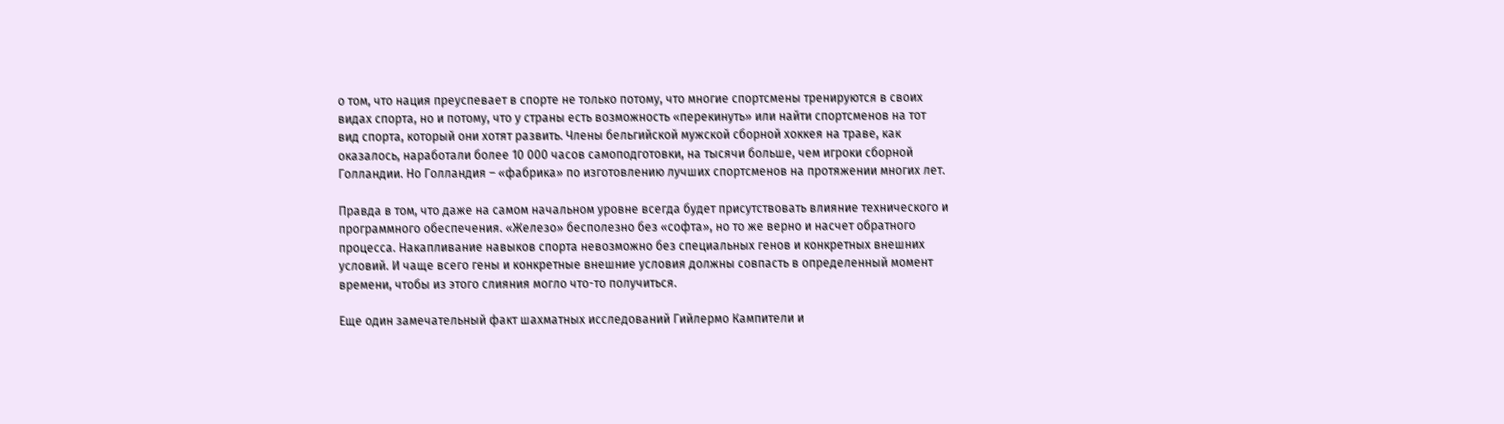о том, что нация преуспевает в спорте не только потому, что многие спортсмены тренируются в своих видах спорта, но и потому, что у страны есть возможность «перекинуть» или найти спортсменов на тот вид спорта, который они хотят развить. Члены бельгийской мужской сборной хоккея на траве, как оказалось, наработали более 10 000 часов самоподготовки, на тысячи больше, чем игроки сборной Голландии. Но Голландия – «фабрика» по изготовлению лучших спортсменов на протяжении многих лет.

Правда в том, что даже на самом начальном уровне всегда будет присутствовать влияние технического и программного обеспечения. «Железо» бесполезно без «софта», но то же верно и насчет обратного процесса. Накапливание навыков спорта невозможно без специальных генов и конкретных внешних условий. И чаще всего гены и конкретные внешние условия должны совпасть в определенный момент времени, чтобы из этого слияния могло что-то получиться.

Еще один замечательный факт шахматных исследований Гийлермо Кампители и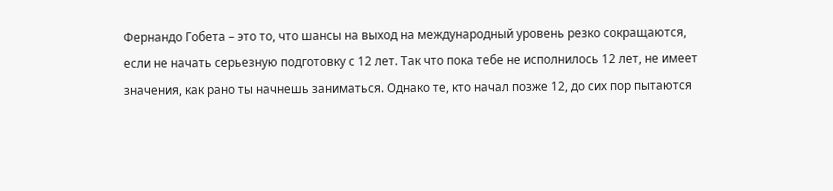Фернандо Гобета – это то, что шансы на выход на международный уровень резко сокращаются, если не начать серьезную подготовку с 12 лет. Так что пока тебе не исполнилось 12 лет, не имеет значения, как рано ты начнешь заниматься. Однако те, кто начал позже 12, до сих пор пытаются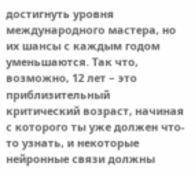достигнуть уровня международного мастера, но их шансы с каждым годом уменьшаются. Так что, возможно, 12 лет – это приблизительный критический возраст, начиная с которого ты уже должен что-то узнать, и некоторые нейронные связи должны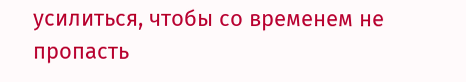усилиться, чтобы со временем не пропасть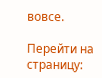вовсе.

Перейти на страницу: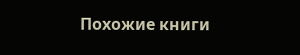Похожие книги